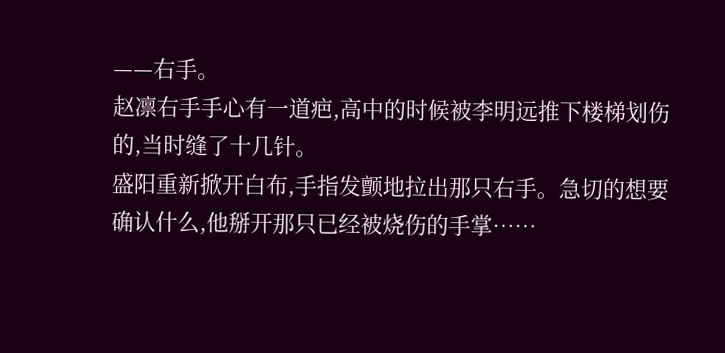——右手。
赵凛右手手心有一道疤,高中的时候被李明远推下楼梯划伤的,当时缝了十几针。
盛阳重新掀开白布,手指发颤地拉出那只右手。急切的想要确认什么,他掰开那只已经被烧伤的手掌……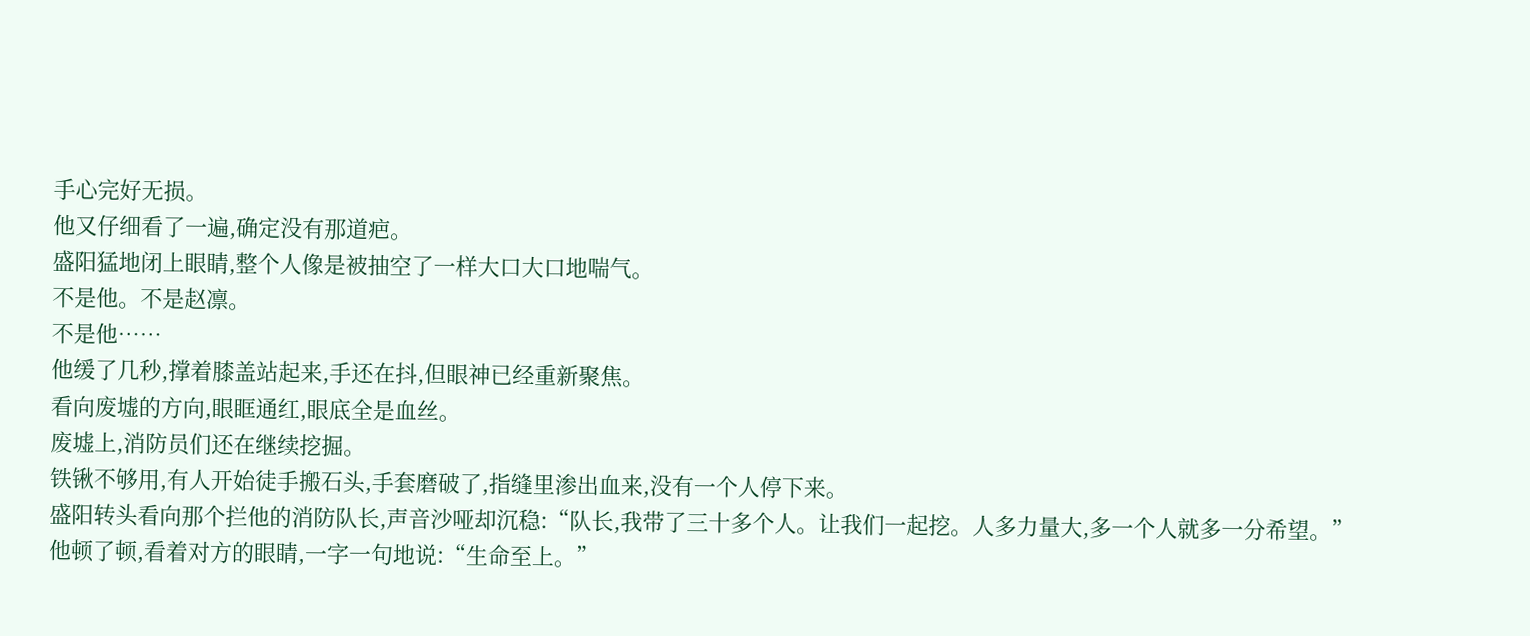手心完好无损。
他又仔细看了一遍,确定没有那道疤。
盛阳猛地闭上眼睛,整个人像是被抽空了一样大口大口地喘气。
不是他。不是赵凛。
不是他……
他缓了几秒,撑着膝盖站起来,手还在抖,但眼神已经重新聚焦。
看向废墟的方向,眼眶通红,眼底全是血丝。
废墟上,消防员们还在继续挖掘。
铁锹不够用,有人开始徒手搬石头,手套磨破了,指缝里渗出血来,没有一个人停下来。
盛阳转头看向那个拦他的消防队长,声音沙哑却沉稳:“队长,我带了三十多个人。让我们一起挖。人多力量大,多一个人就多一分希望。”
他顿了顿,看着对方的眼睛,一字一句地说:“生命至上。”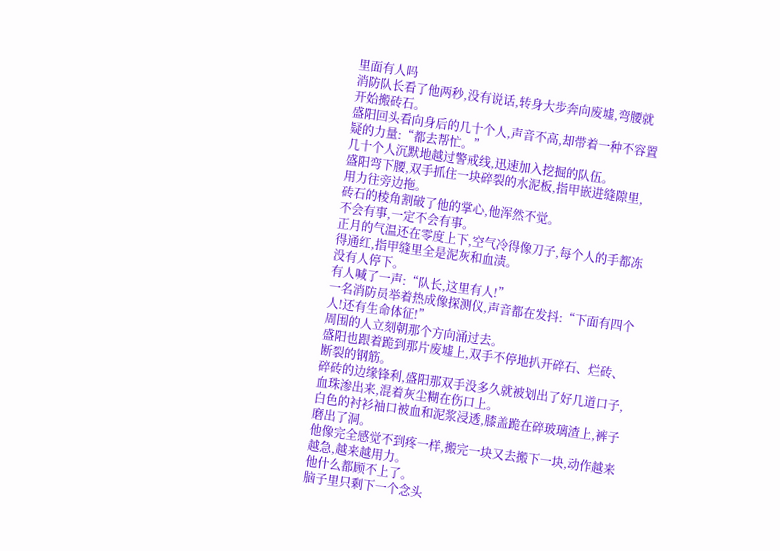里面有人吗
消防队长看了他两秒,没有说话,转身大步奔向废墟,弯腰就开始搬砖石。
盛阳回头看向身后的几十个人,声音不高,却带着一种不容置疑的力量:“都去帮忙。”
几十个人沉默地越过警戒线,迅速加入挖掘的队伍。
盛阳弯下腰,双手抓住一块碎裂的水泥板,指甲嵌进缝隙里,用力往旁边拖。
砖石的棱角割破了他的掌心,他浑然不觉。
不会有事,一定不会有事。
正月的气温还在零度上下,空气冷得像刀子,每个人的手都冻得通红,指甲缝里全是泥灰和血渍。
没有人停下。
有人喊了一声:“队长,这里有人!”
一名消防员举着热成像探测仪,声音都在发抖:“下面有四个人!还有生命体征!”
周围的人立刻朝那个方向涌过去。
盛阳也跟着跪到那片废墟上,双手不停地扒开碎石、烂砖、断裂的钢筋。
碎砖的边缘锋利,盛阳那双手没多久就被划出了好几道口子,血珠渗出来,混着灰尘糊在伤口上。
白色的衬衫袖口被血和泥浆浸透,膝盖跪在碎玻璃渣上,裤子磨出了洞。
他像完全感觉不到疼一样,搬完一块又去搬下一块,动作越来越急,越来越用力。
他什么都顾不上了。
脑子里只剩下一个念头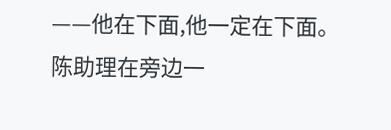——他在下面,他一定在下面。
陈助理在旁边一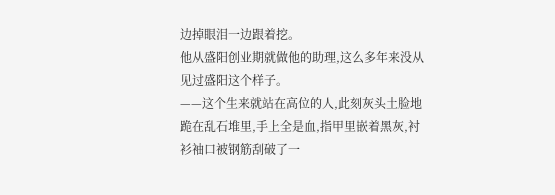边掉眼泪一边跟着挖。
他从盛阳创业期就做他的助理,这么多年来没从见过盛阳这个样子。
——这个生来就站在高位的人,此刻灰头土脸地跪在乱石堆里,手上全是血,指甲里嵌着黑灰,衬衫袖口被钢筋刮破了一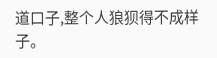道口子,整个人狼狈得不成样子。